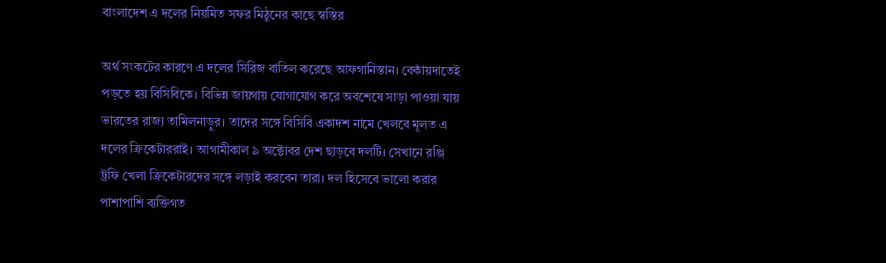বাংলাদেশ এ দলের নিয়মিত সফর মিঠুনের কাছে স্বস্তির

অর্থ সংকটের কারণে এ দলের সিরিজ বাতিল করেছে আফগানিস্তান। বেকাঁয়দাতেই পড়তে হয় বিসিবিকে। বিভিন্ন জায়গায় যোগাযোগ করে অবশেষে সাড়া পাওয়া যায় ভারতের রাজ্য তামিলনাড়ুর। তাদের সঙ্গে বিসিবি একাদশ নামে খেলবে মূলত এ দলের ক্রিকেটাররাই। আগামীকাল ৯ অক্টোবর দেশ ছাড়বে দলটি। সেখানে রঞ্জি ট্রফি খেলা ক্রিকেটারদের সঙ্গে লড়াই করবেন তারা। দল হিসেবে ভালো করার পাশাপাশি ব্যক্তিগত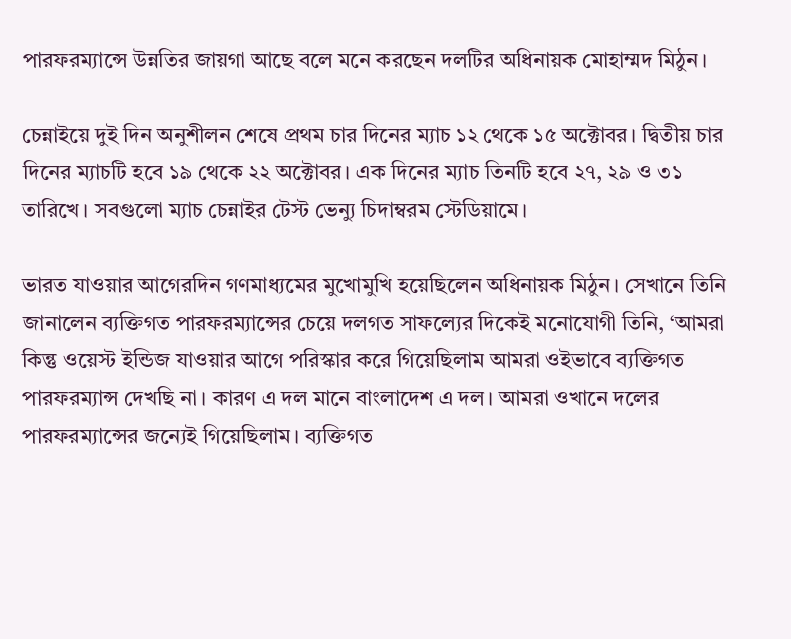পারফরম্যান্সে উন্নতির জায়গা আছে বলে মনে করছেন দলটির অধিনায়ক মোহাম্মদ মিঠুন।

চেন্নাইয়ে দুই দিন অনুশীলন শেষে প্রথম চার দিনের ম্যাচ ১২ থেকে ১৫ অক্টোবর। দ্বিতীয় চার দিনের ম্যাচটি হবে ১৯ থেকে ২২ অক্টোবর। এক দিনের ম্যাচ তিনটি হবে ২৭, ২৯ ও ৩১ তারিখে। সবগুলো ম্যাচ চেন্নাইর টেস্ট ভেন্যু চিদাম্বরম স্টেডিয়ামে।

ভারত যাওয়ার আগেরদিন গণমাধ্যমের মুখোমুখি হয়েছিলেন অধিনায়ক মিঠুন। সেখানে তিনি জানালেন ব্যক্তিগত পারফরম্যান্সের চেয়ে দলগত সাফল্যের দিকেই মনোযোগী তিনি, ‘আমরা কিন্তু ওয়েস্ট ইন্ডিজ যাওয়ার আগে পরিস্কার করে গিয়েছিলাম আমরা ওইভাবে ব্যক্তিগত পারফরম্যান্স দেখছি না। কারণ এ দল মানে বাংলাদেশ এ দল। আমরা ওখানে দলের পারফরম্যান্সের জন্যেই গিয়েছিলাম। ব্যক্তিগত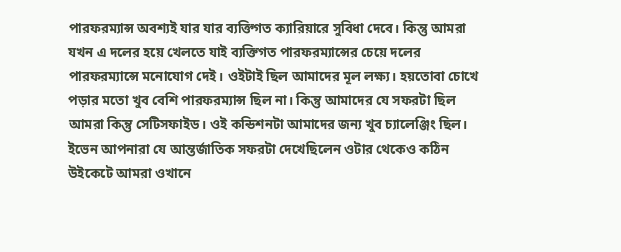পারফরম্যান্স অবশ্যই যার যার ব্যক্তিগত ক্যারিয়ারে সুবিধা দেবে। কিন্তু আমরা যখন এ দলের হয়ে খেলতে যাই ব্যক্তিগত পারফরম্যান্সের চেয়ে দলের পারফরম্যান্সে মনোযোগ দেই। ওইটাই ছিল আমাদের মূল লক্ষ্য। হয়তোবা চোখে পড়ার মতো খুব বেশি পারফরম্যান্স ছিল না। কিন্তু আমাদের যে সফরটা ছিল আমরা কিন্তু সেটিসফাইড। ওই কন্ডিশনটা আমাদের জন্য খুব চ্যালেঞ্জিং ছিল। ইভেন আপনারা যে আন্তর্জাতিক সফরটা দেখেছিলেন ওটার থেকেও কঠিন উইকেটে আমরা ওখানে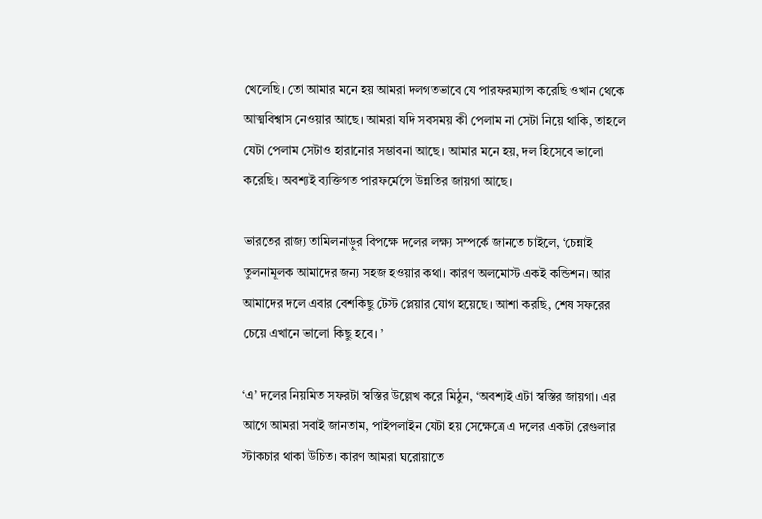খেলেছি। তো আমার মনে হয় আমরা দলগতভাবে যে পারফরম্যান্স করেছি ওখান থেকে আত্মবিশ্বাস নেওয়ার আছে। আমরা যদি সবসময় কী পেলাম না সেটা নিয়ে থাকি, তাহলে যেটা পেলাম সেটাও হারানোর সম্ভাবনা আছে। আমার মনে হয়, দল হিসেবে ভালো করেছি। অবশ্যই ব্যক্তিগত পারফর্মেন্সে উন্নতির জায়গা আছে।

ভারতের রাজ্য তামিলনাড়ুর বিপক্ষে দলের লক্ষ্য সম্পর্কে জানতে চাইলে, ‘চেন্নাই তুলনামূলক আমাদের জন্য সহজ হওয়ার কথা। কারণ অলমোস্ট একই কন্ডিশন। আর আমাদের দলে এবার বেশকিছু টেস্ট প্লেয়ার যোগ হয়েছে। আশা করছি, শেষ সফরের চেয়ে এখানে ভালো কিছু হবে। ’

‘এ’ দলের নিয়মিত সফরটা স্বস্তির উল্লেখ করে মিঠুন, ‘অবশ্যই এটা স্বস্তির জায়গা। এর আগে আমরা সবাই জানতাম, পাইপলাইন যেটা হয় সেক্ষেত্রে এ দলের একটা রেগুলার স্টাকচার থাকা উচিত। কারণ আমরা ঘরোয়াতে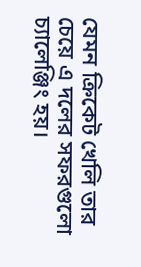যেমন ক্রিকেট খেলি তার চেয়ে এ দলের সফরগুলো চ্যালেঞ্জিং হয়।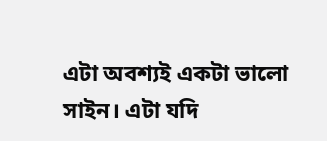এটা অবশ্যই একটা ভালো সাইন। এটা যদি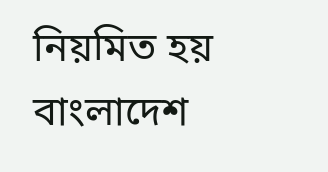নিয়মিত হয় বাংলাদেশ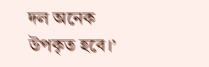দল অনেক উপকৃত হবে।’